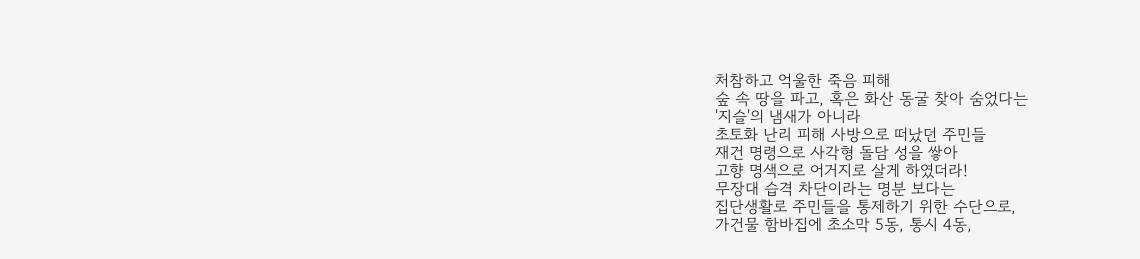처참하고 억울한 죽음 피해
숲 속 땅을 파고, 혹은 화산 동굴 찾아 숨었다는
'지슬'의 냄새가 아니라
초토화 난리 피해 사방으로 떠났던 주민들
재건 명령으로 사각형 돌담 성을 쌓아
고향 명색으로 어거지로 살게 하였더라!
무장대 습격 차단이라는 명분 보다는
집단생활로 주민들을 통제하기 위한 수단으로,
가건물 함바집에 초소막 5동, 통시 4동,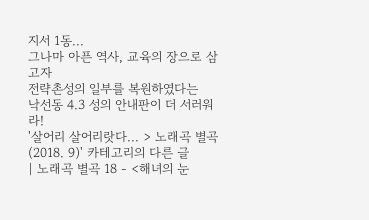지서 1동...
그나마 아픈 역사, 교육의 장으로 삼고자
전략촌성의 일부를 복원하였다는
낙선동 4.3 성의 안내판이 더 서러워라!
'살어리 살어리랏다... > 노래곡 별곡(2018. 9)' 카테고리의 다른 글
| 노래곡 별곡 18 - <해녀의 눈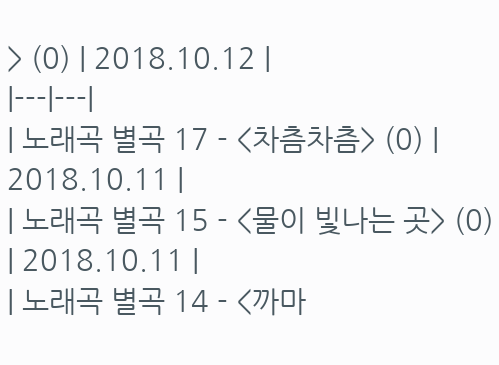> (0) | 2018.10.12 |
|---|---|
| 노래곡 별곡 17 - <차츰차츰> (0) | 2018.10.11 |
| 노래곡 별곡 15 - <물이 빛나는 곳> (0) | 2018.10.11 |
| 노래곡 별곡 14 - <까마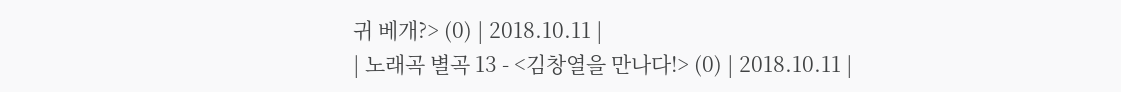귀 베개?> (0) | 2018.10.11 |
| 노래곡 별곡 13 - <김창열을 만나다!> (0) | 2018.10.11 |